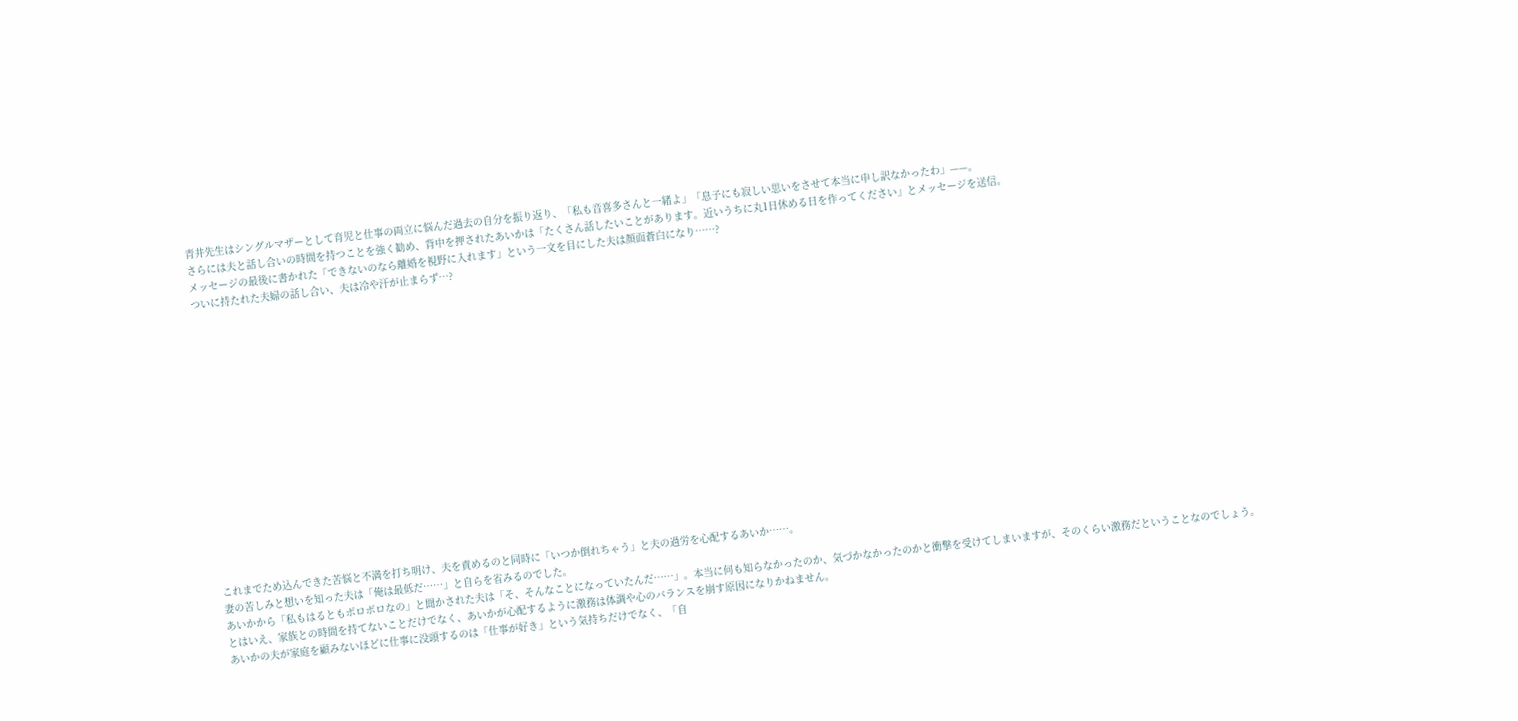青井先生はシングルマザーとして育児と仕事の両立に悩んだ過去の自分を振り返り、「私も音喜多さんと一緒よ」「息子にも寂しい思いをさせて本当に申し訳なかったわ」——。
さらには夫と話し合いの時間を持つことを強く勧め、背中を押されたあいかは「たくさん話したいことがあります。近いうちに丸1日休める日を作ってください」とメッセージを送信。
メッセージの最後に書かれた「できないのなら離婚を視野に入れます」という一文を目にした夫は顔面蒼白になり……?
ついに持たれた夫婦の話し合い、夫は冷や汗が止まらず…?
















これまでため込んできた苦悩と不満を打ち明け、夫を責めるのと同時に「いつか倒れちゃう」と夫の過労を心配するあいか……。
妻の苦しみと想いを知った夫は「俺は最低だ……」と自らを省みるのでした。
あいかから「私もはるともボロボロなの」と聞かされた夫は「そ、そんなことになっていたんだ……」。本当に何も知らなかったのか、気づかなかったのかと衝撃を受けてしまいますが、そのくらい激務だということなのでしょう。
とはいえ、家族との時間を持てないことだけでなく、あいかが心配するように激務は体調や心のバランスを崩す原因になりかねません。
あいかの夫が家庭を顧みないほどに仕事に没頭するのは「仕事が好き」という気持ちだけでなく、「自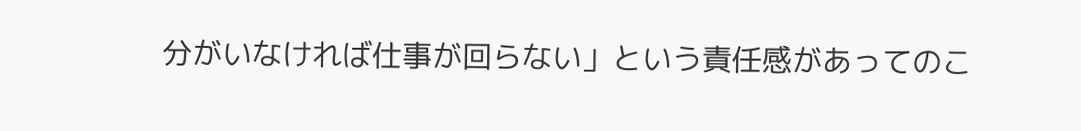分がいなければ仕事が回らない」という責任感があってのこ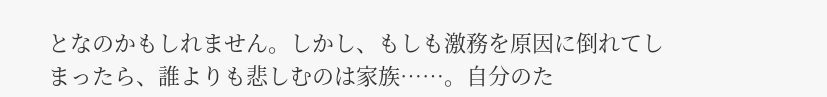となのかもしれません。しかし、もしも激務を原因に倒れてしまったら、誰よりも悲しむのは家族……。自分のた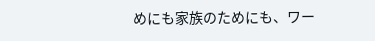めにも家族のためにも、ワー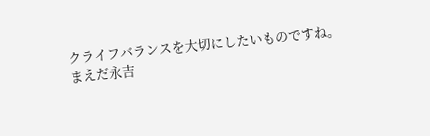クライフバランスを大切にしたいものですね。
まえだ永吉